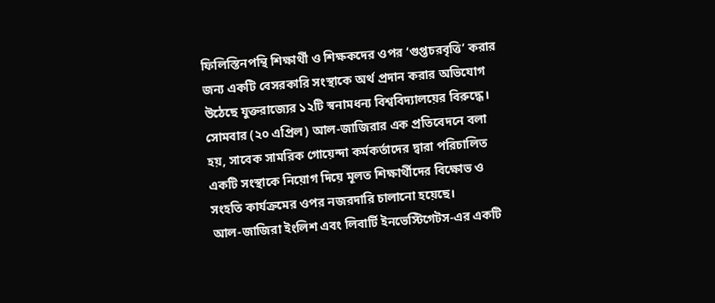ফিলিস্তিনপন্থি শিক্ষার্থী ও শিক্ষকদের ওপর ‘গুপ্তচরবৃত্তি’ করার জন্য একটি বেসরকারি সংস্থাকে অর্থ প্রদান করার অভিযোগ উঠেছে যুক্তরাজ্যের ১২টি স্বনামধন্য বিশ্ববিদ্যালয়ের বিরুদ্ধে।
সোমবার (২০ এপ্রিল) আল-জাজিরার এক প্রতিবেদনে বলা হয়, সাবেক সামরিক গোয়েন্দা কর্মকর্তাদের দ্বারা পরিচালিত একটি সংস্থাকে নিয়োগ দিয়ে মূলত শিক্ষার্থীদের বিক্ষোভ ও সংহতি কার্যক্রমের ওপর নজরদারি চালানো হয়েছে।
আল-জাজিরা ইংলিশ এবং লিবার্টি ইনভেস্টিগেটস-এর একটি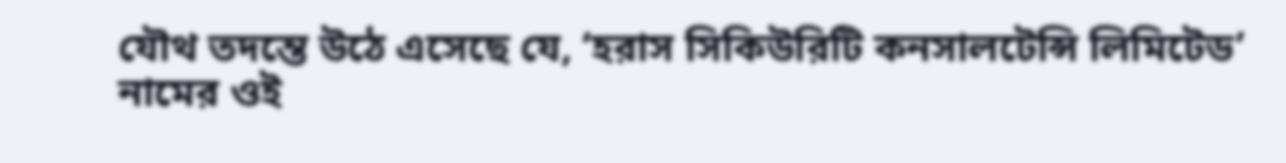যৌথ তদন্তে উঠে এসেছে যে, ‘হরাস সিকিউরিটি কনসালটেন্সি লিমিটেড’ নামের ওই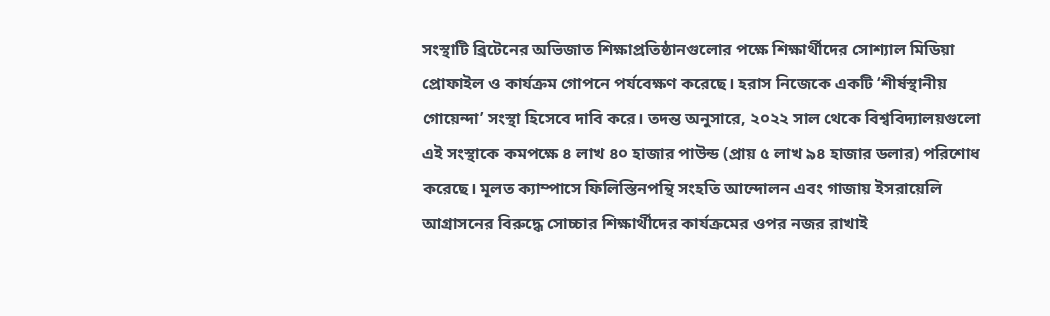সংস্থাটি ব্রিটেনের অভিজাত শিক্ষাপ্রতিষ্ঠানগুলোর পক্ষে শিক্ষার্থীদের সোশ্যাল মিডিয়া প্রোফাইল ও কার্যক্রম গোপনে পর্যবেক্ষণ করেছে। হরাস নিজেকে একটি ‘শীর্ষস্থানীয় গোয়েন্দা’ সংস্থা হিসেবে দাবি করে। তদন্ত অনুসারে, ২০২২ সাল থেকে বিশ্ববিদ্যালয়গুলো এই সংস্থাকে কমপক্ষে ৪ লাখ ৪০ হাজার পাউন্ড (প্রায় ৫ লাখ ৯৪ হাজার ডলার) পরিশোধ করেছে। মূলত ক্যাম্পাসে ফিলিস্তিনপন্থি সংহতি আন্দোলন এবং গাজায় ইসরায়েলি আগ্রাসনের বিরুদ্ধে সোচ্চার শিক্ষার্থীদের কার্যক্রমের ওপর নজর রাখাই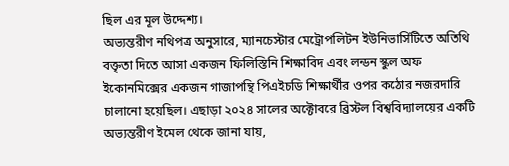ছিল এর মূল উদ্দেশ্য।
অভ্যন্তরীণ নথিপত্র অনুসারে, ম্যানচেস্টার মেট্রোপলিটন ইউনিভার্সিটিতে অতিথি বক্তৃতা দিতে আসা একজন ফিলিস্তিনি শিক্ষাবিদ এবং লন্ডন স্কুল অফ ইকোনমিক্সের একজন গাজাপন্থি পিএইচডি শিক্ষার্থীর ওপর কঠোর নজরদারি চালানো হয়েছিল। এছাড়া ২০২৪ সালের অক্টোবরে ব্রিস্টল বিশ্ববিদ্যালয়ের একটি অভ্যন্তরীণ ইমেল থেকে জানা যায়,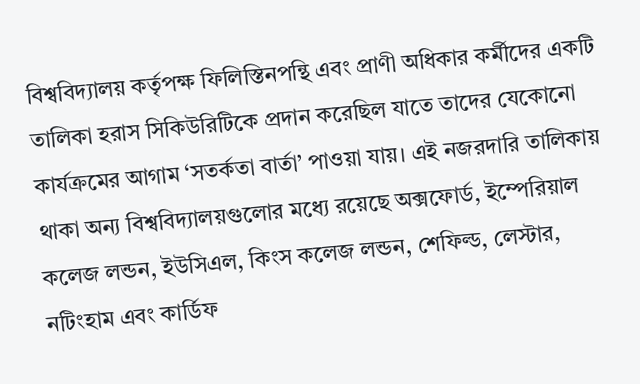বিশ্ববিদ্যালয় কর্তৃপক্ষ ফিলিস্তিনপন্থি এবং প্রাণী অধিকার কর্মীদের একটি তালিকা হরাস সিকিউরিটিকে প্রদান করেছিল যাতে তাদের যেকোনো কার্যক্রমের আগাম ‘সতর্কতা বার্তা’ পাওয়া যায়। এই নজরদারি তালিকায় থাকা অন্য বিশ্ববিদ্যালয়গুলোর মধ্যে রয়েছে অক্সফোর্ড, ইম্পেরিয়াল কলেজ লন্ডন, ইউসিএল, কিংস কলেজ লন্ডন, শেফিল্ড, লেস্টার, নটিংহাম এবং কার্ডিফ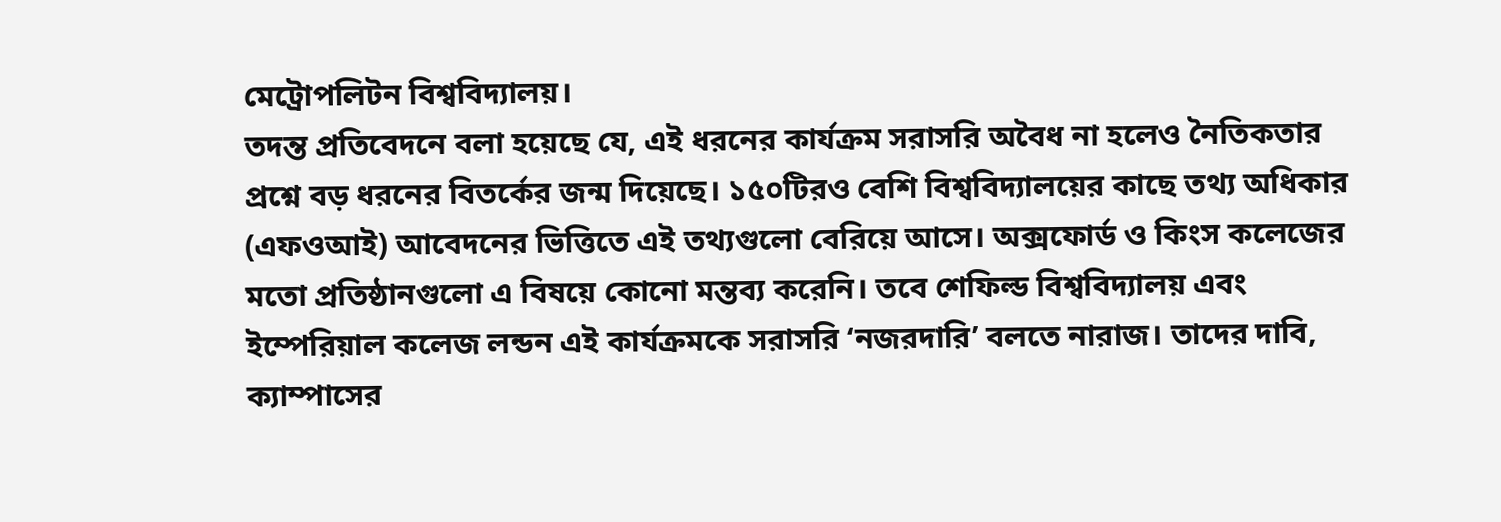মেট্রোপলিটন বিশ্ববিদ্যালয়।
তদন্ত প্রতিবেদনে বলা হয়েছে যে, এই ধরনের কার্যক্রম সরাসরি অবৈধ না হলেও নৈতিকতার প্রশ্নে বড় ধরনের বিতর্কের জন্ম দিয়েছে। ১৫০টিরও বেশি বিশ্ববিদ্যালয়ের কাছে তথ্য অধিকার (এফওআই) আবেদনের ভিত্তিতে এই তথ্যগুলো বেরিয়ে আসে। অক্সফোর্ড ও কিংস কলেজের মতো প্রতিষ্ঠানগুলো এ বিষয়ে কোনো মন্তব্য করেনি। তবে শেফিল্ড বিশ্ববিদ্যালয় এবং ইম্পেরিয়াল কলেজ লন্ডন এই কার্যক্রমকে সরাসরি ‘নজরদারি’ বলতে নারাজ। তাদের দাবি, ক্যাম্পাসের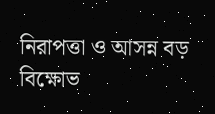নিরাপত্তা ও আসন্ন বড় বিক্ষোভ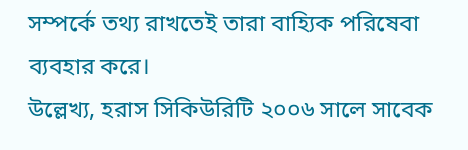সম্পর্কে তথ্য রাখতেই তারা বাহ্যিক পরিষেবা ব্যবহার করে।
উল্লেখ্য, হরাস সিকিউরিটি ২০০৬ সালে সাবেক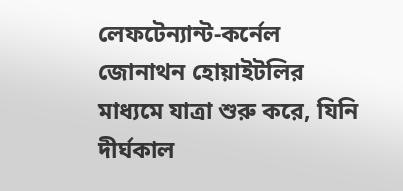লেফটেন্যান্ট-কর্নেল জোনাথন হোয়াইটলির মাধ্যমে যাত্রা শুরু করে, যিনি দীর্ঘকাল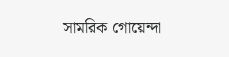সামরিক গোয়েন্দা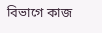বিভাগে কাজ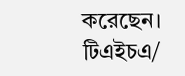করেছেন।
টিএইচএ/